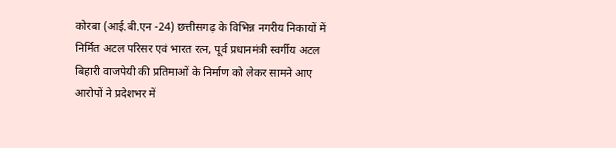कोरबा (आई.बी.एन -24) छत्तीसगढ़ के विभिन्न नगरीय निकायों में निर्मित अटल परिसर एवं भारत रत्न, पूर्व प्रधानमंत्री स्वर्गीय अटल बिहारी वाजपेयी की प्रतिमाओं के निर्माण को लेकर सामने आए आरोपों ने प्रदेशभर में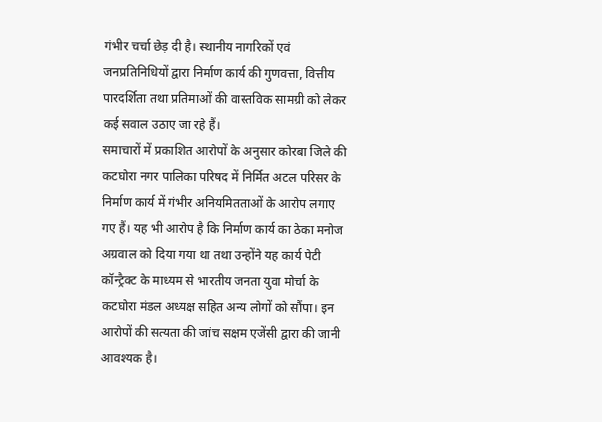गंभीर चर्चा छेड़ दी है। स्थानीय नागरिकों एवं जनप्रतिनिधियों द्वारा निर्माण कार्य की गुणवत्ता, वित्तीय पारदर्शिता तथा प्रतिमाओं की वास्तविक सामग्री को लेकर कई सवाल उठाए जा रहे हैं।
समाचारों में प्रकाशित आरोपों के अनुसार कोरबा जिले की कटघोरा नगर पालिका परिषद में निर्मित अटल परिसर के निर्माण कार्य में गंभीर अनियमितताओं के आरोप लगाए गए हैं। यह भी आरोप है कि निर्माण कार्य का ठेका मनोज अग्रवाल को दिया गया था तथा उन्होंने यह कार्य पेटी कॉन्ट्रैक्ट के माध्यम से भारतीय जनता युवा मोर्चा के कटघोरा मंडल अध्यक्ष सहित अन्य लोगों को सौंपा। इन आरोपों की सत्यता की जांच सक्षम एजेंसी द्वारा की जानी आवश्यक है।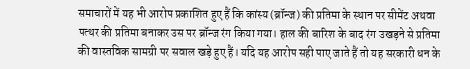समाचारों में यह भी आरोप प्रकाशित हुए हैं कि कांस्य (ब्रॉन्ज) की प्रतिमा के स्थान पर सीमेंट अथवा पत्थर की प्रतिमा बनाकर उस पर ब्रॉन्ज रंग किया गया। हाल की बारिश के बाद रंग उखड़ने से प्रतिमा की वास्तविक सामग्री पर सवाल खड़े हुए हैं। यदि यह आरोप सही पाए जाते हैं तो यह सरकारी धन के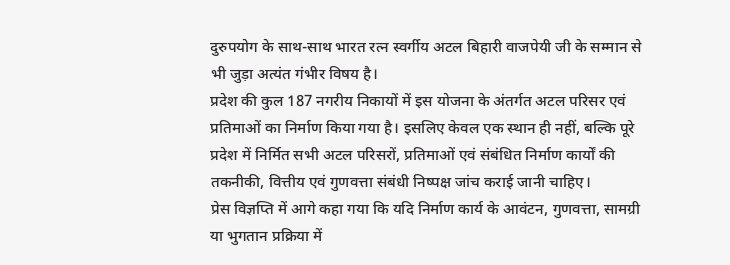दुरुपयोग के साथ-साथ भारत रत्न स्वर्गीय अटल बिहारी वाजपेयी जी के सम्मान से भी जुड़ा अत्यंत गंभीर विषय है।
प्रदेश की कुल 187 नगरीय निकायों में इस योजना के अंतर्गत अटल परिसर एवं प्रतिमाओं का निर्माण किया गया है। इसलिए केवल एक स्थान ही नहीं, बल्कि पूरे प्रदेश में निर्मित सभी अटल परिसरों, प्रतिमाओं एवं संबंधित निर्माण कार्यों की तकनीकी, वित्तीय एवं गुणवत्ता संबंधी निष्पक्ष जांच कराई जानी चाहिए।
प्रेस विज्ञप्ति में आगे कहा गया कि यदि निर्माण कार्य के आवंटन, गुणवत्ता, सामग्री या भुगतान प्रक्रिया में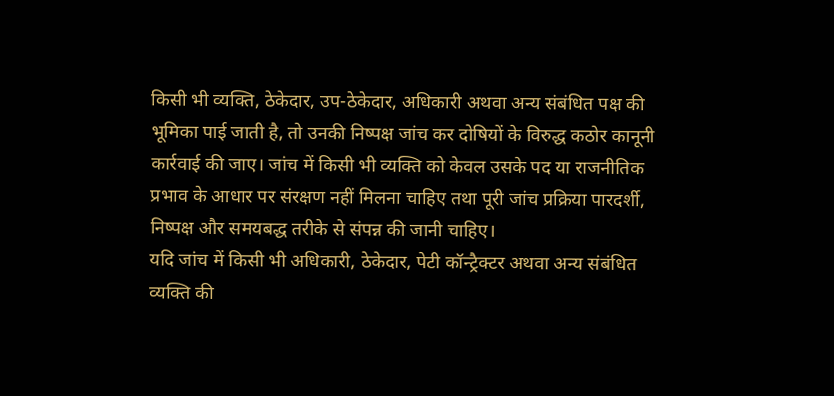किसी भी व्यक्ति, ठेकेदार, उप-ठेकेदार, अधिकारी अथवा अन्य संबंधित पक्ष की भूमिका पाई जाती है, तो उनकी निष्पक्ष जांच कर दोषियों के विरुद्ध कठोर कानूनी कार्रवाई की जाए। जांच में किसी भी व्यक्ति को केवल उसके पद या राजनीतिक प्रभाव के आधार पर संरक्षण नहीं मिलना चाहिए तथा पूरी जांच प्रक्रिया पारदर्शी, निष्पक्ष और समयबद्ध तरीके से संपन्न की जानी चाहिए।
यदि जांच में किसी भी अधिकारी, ठेकेदार, पेटी कॉन्ट्रैक्टर अथवा अन्य संबंधित व्यक्ति की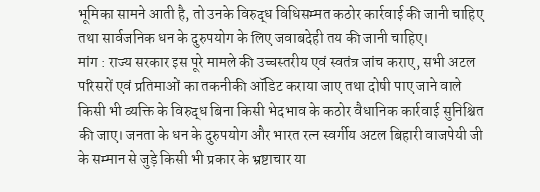भूमिका सामने आती है, तो उनके विरुद्ध विधिसम्मत कठोर कार्रवाई की जानी चाहिए तथा सार्वजनिक धन के दुरुपयोग के लिए जवाबदेही तय की जानी चाहिए।
मांग : राज्य सरकार इस पूरे मामले की उच्चस्तरीय एवं स्वतंत्र जांच कराए, सभी अटल परिसरों एवं प्रतिमाओं का तकनीकी ऑडिट कराया जाए तथा दोषी पाए जाने वाले किसी भी व्यक्ति के विरुद्ध बिना किसी भेदभाव के कठोर वैधानिक कार्रवाई सुनिश्चित की जाए। जनता के धन के दुरुपयोग और भारत रत्न स्वर्गीय अटल बिहारी वाजपेयी जी के सम्मान से जुड़े किसी भी प्रकार के भ्रष्टाचार या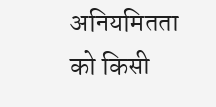अनियमितता को किसी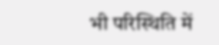भी परिस्थिति में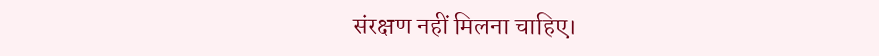संरक्षण नहीं मिलना चाहिए।